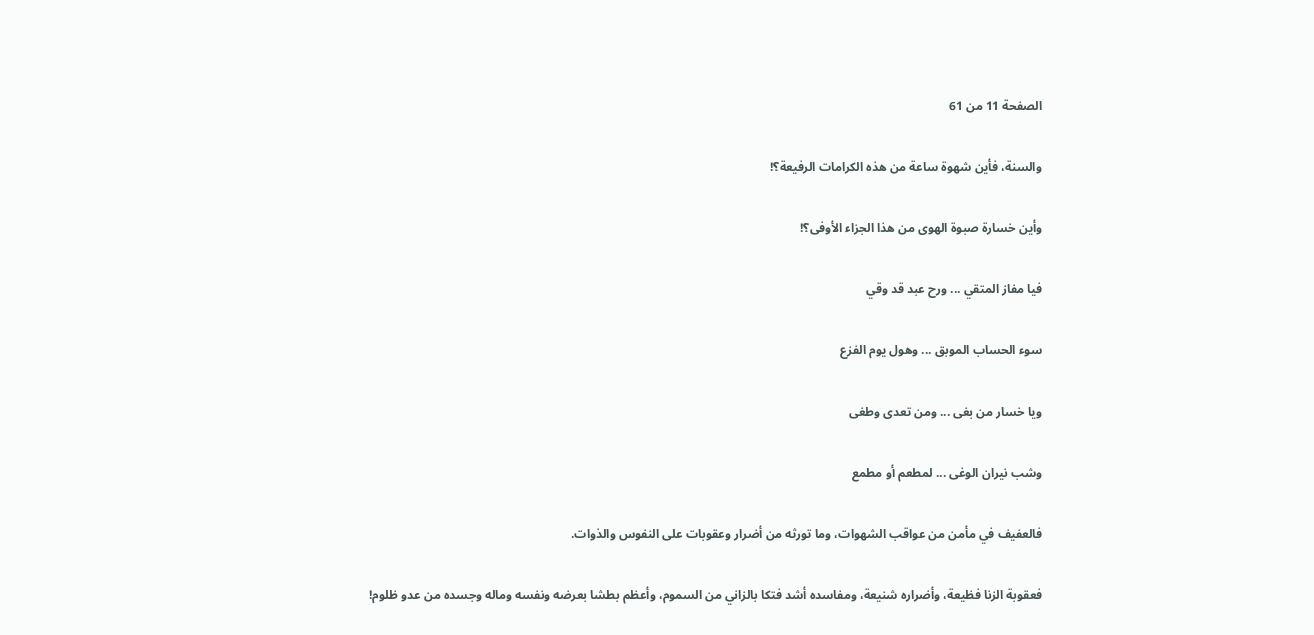الصفحة 11 من 61

والسنة، فأين شهوة ساعة من هذه الكرامات الرفيعة؟!

وأين خسارة صبوة الهوى من هذا الجزاء الأوفى؟!

فيا مفاز المتقي ... ورح عبد قد وقي

سوء الحساب الموبق ... وهول يوم الفزع

ويا خسار من بغى ... ومن تعدى وطغى

وشب نيران الوغى ... لمطعم أو مطمع

فالعفيف في مأمن من عواقب الشهوات، وما تورثه من أضرار وعقوبات على النفوس والذوات.

فعقوبة الزنا فظيعة، وأضراره شنيعة، ومفاسده أشد فتكا بالزاني من السموم، وأعظم بطشا بعرضه ونفسه وماله وجسده من عدو ظلوم!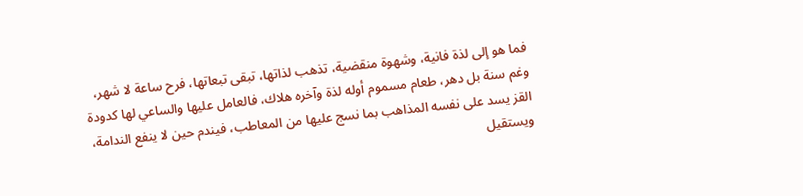فما هو إلى لذة فانية، وشهوة منقضية، تذهب لذاتها، تبقى تبعاتها، فرح ساعة لا شهر، وغم سنة بل دهر، طعام مسموم أوله لذة وآخره هلاك، فالعامل عليها والساعي لها كدودة القز يسد على نفسه المذاهب بما نسج عليها من المعاطب، فيندم حين لا ينفع الندامة، ويستقيل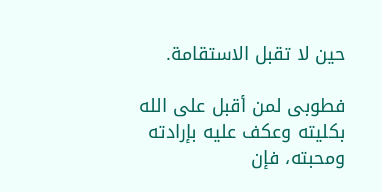حين لا تقبل الاستقامة.

فطوبى لمن أقبل على الله بكليته وعكف عليه بإرادته ومحبته، فإن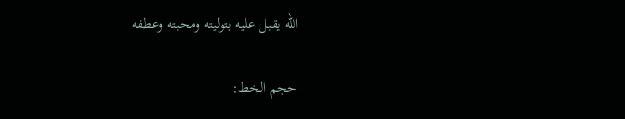الله يقبل عليه بتوليته ومحبته وعطفه

حجم الخط: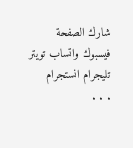شارك الصفحة
فيسبوك واتساب تويتر تليجرام انستجرام
. . .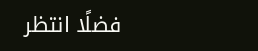فضلًا انتظر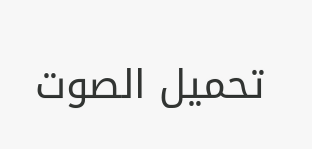تحميل الصوت